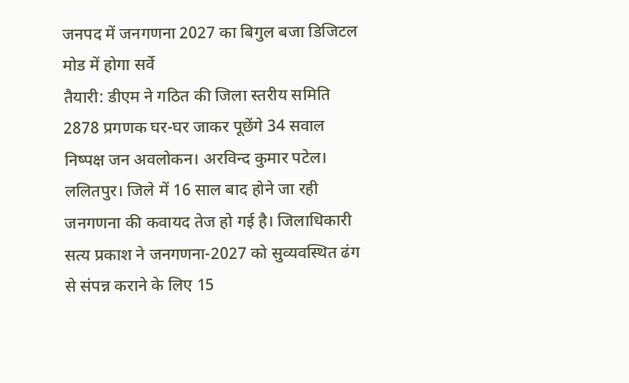जनपद में जनगणना 2027 का बिगुल बजा डिजिटल मोड में होगा सर्वे
तैयारी: डीएम ने गठित की जिला स्तरीय समिति 2878 प्रगणक घर-घर जाकर पूछेंगे 34 सवाल
निष्पक्ष जन अवलोकन। अरविन्द कुमार पटेल। ललितपुर। जिले में 16 साल बाद होने जा रही जनगणना की कवायद तेज हो गई है। जिलाधिकारी सत्य प्रकाश ने जनगणना-2027 को सुव्यवस्थित ढंग से संपन्न कराने के लिए 15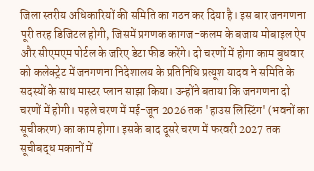जिला स्तरीय अधिकारियों की समिति का गठन कर दिया है। इस बार जनगणना पूरी तरह डिजिटल होगी, जिसमें प्रगणक कागज-कलम के बजाय मोबाइल ऐप और सीएमएम पोर्टल के जरिए डेटा फीड करेंगे। दो चरणों में होगा काम बुधवार को कलेक्ट्रेट में जनगणना निदेशालय के प्रतिनिधि प्रत्यूश यादव ने समिति के सदस्यों के साथ मास्टर प्लान साझा किया। उन्होंने बताया कि जनगणना दो चरणों में होगी। पहले चरण में मई-जून 2026 तक 'हाउस लिस्टिंग' (भवनों का सूचीकरण) का काम होगा। इसके बाद दूसरे चरण में फरवरी 2027 तक सूचीबद्ध मकानों में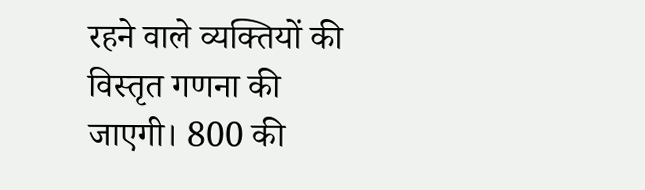रहने वाले व्यक्तियों की विस्तृत गणना की जाएगी। 800 की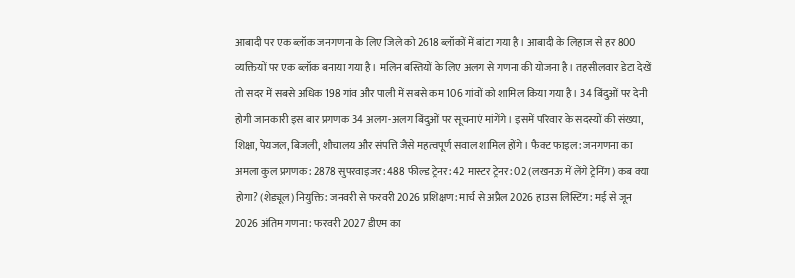आबादी पर एक ब्लॉक जनगणना के लिए जिले को 2618 ब्लॉकों में बांटा गया है। आबादी के लिहाज से हर 800 व्यक्तियों पर एक ब्लॉक बनाया गया है। मलिन बस्तियों के लिए अलग से गणना की योजना है। तहसीलवार डेटा देखें तो सदर में सबसे अधिक 198 गांव और पाली में सबसे कम 106 गांवों को शामिल किया गया है। 34 बिंदुओं पर देनी होगी जानकारी इस बार प्रगणक 34 अलग-अलग बिंदुओं पर सूचनाएं मांगेंगे। इसमें परिवार के सदस्यों की संख्या, शिक्षा, पेयजल, बिजली, शौचालय और संपत्ति जैसे महत्वपूर्ण सवाल शामिल होंगे। फैक्ट फाइल: जनगणना का अमला कुल प्रगणक: 2878 सुपरवाइजर: 488 फील्ड ट्रेनर: 42 मास्टर ट्रेनर: 02 (लखनऊ में लेंगे ट्रेनिंग) कब क्या होगा? (शेड्यूल) नियुक्ति: जनवरी से फरवरी 2026 प्रशिक्षण: मार्च से अप्रैल 2026 हाउस लिस्टिंग: मई से जून 2026 अंतिम गणना: फरवरी 2027 डीएम का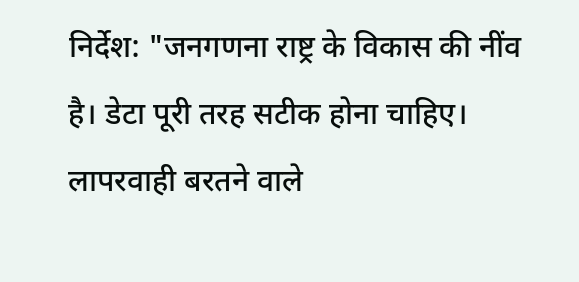निर्देश: "जनगणना राष्ट्र के विकास की नींव है। डेटा पूरी तरह सटीक होना चाहिए। लापरवाही बरतने वाले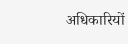अधिकारियों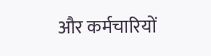और कर्मचारियों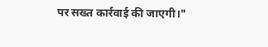पर सख्त कार्रवाई की जाएगी।"